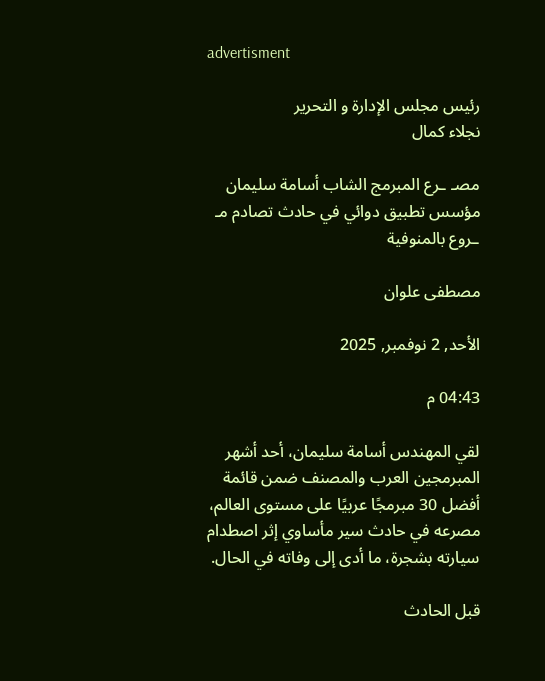advertisment

رئيس مجلس الإدارة و التحرير
نجلاء كمال

مصـ ـرع المبرمج الشاب أسامة سليمان مؤسس تطبيق دوائي في حادث تصادم مـ ـروع بالمنوفية

مصطفى علوان

الأحد, 2 نوفمبر, 2025

04:43 م

لقي المهندس أسامة سليمان، أحد أشهر المبرمجين العرب والمصنف ضمن قائمة أفضل 30 مبرمجًا عربيًا على مستوى العالم، مصرعه في حادث سير مأساوي إثر اصطدام سيارته بشجرة، ما أدى إلى وفاته في الحال.

قبل الحادث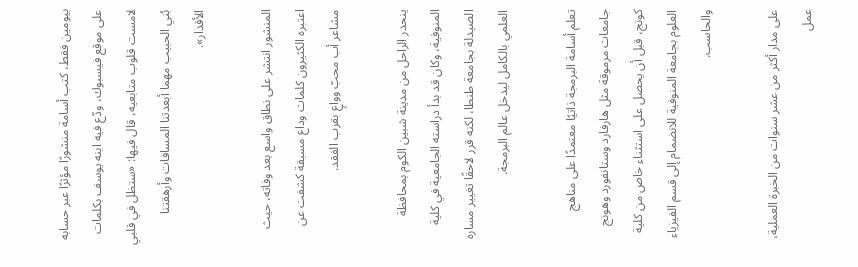بيومين فقط، كتب أسامة منشورًا مؤثرًا عبر حسابه على موقع فيسبوك، ودّع فيه ابنه يوسف بكلمات لامست قلوب متابعيه، قال فيها: «ستظل في قلبي بُني الحبيب مهما أبعدتنا المسافات وأرهقتنا الأقدار».

المنشور انتشر على نطاق واسع بعد وفاته، حيث اعتبره الكثيرون كلمات وداع مسبقة كشفت عن مشاعر أب محبّ وواعٍ بقرب الفقد.

ينحدر الراحل من مدينة شبين الكوم بمحافظة المنوفية، وكان قد بدأ دراسته الجامعية في كلية الصيدلة بجامعة طنطا، لكنه قرر لاحقًا تغيير مساره العلمي بالكامل ليدخل عالم البرمجة.

تعلم أسامة البرمجة ذاتيًا معتمدًا على مناهج جامعات مرموقة مثل هارفارد وستانفورد وهونج كونج، قبل أن يحصل على استثناء خاص من كلية العلوم بجامعة المنوفية للانضمام إلى قسم الفيزياء والحاسب.

على مدار أكثر من عشر سنوات من الخبرة العملية، عمل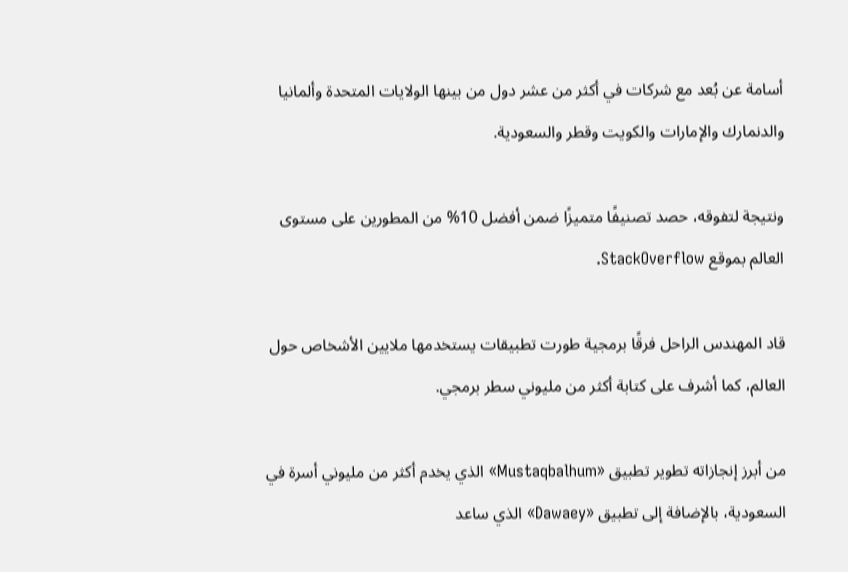أسامة عن بُعد مع شركات في أكثر من عشر دول من بينها الولايات المتحدة وألمانيا والدنمارك والإمارات والكويت وقطر والسعودية.

ونتيجة لتفوقه، حصد تصنيفًا متميزًا ضمن أفضل 10% من المطورين على مستوى العالم بموقع StackOverflow.

قاد المهندس الراحل فرقًا برمجية طورت تطبيقات يستخدمها ملايين الأشخاص حول العالم، كما أشرف على كتابة أكثر من مليوني سطر برمجي.

من أبرز إنجازاته تطوير تطبيق «Mustaqbalhum» الذي يخدم أكثر من مليوني أسرة في السعودية، بالإضافة إلى تطبيق «Dawaey» الذي ساعد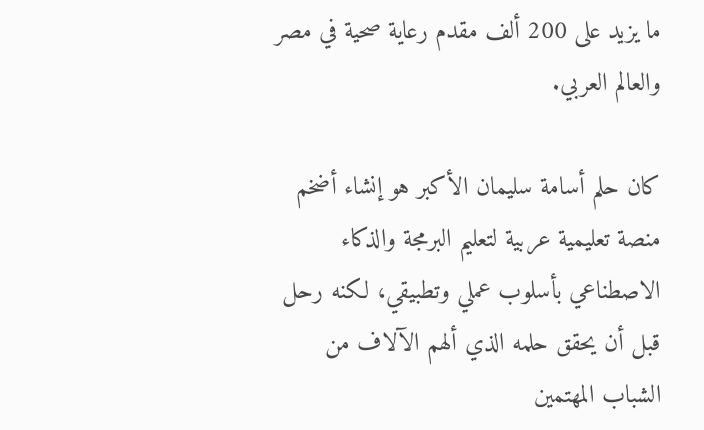ما يزيد على 200 ألف مقدم رعاية صحية في مصر والعالم العربي.

كان حلم أسامة سليمان الأكبر هو إنشاء أضخم منصة تعليمية عربية لتعليم البرمجة والذكاء الاصطناعي بأسلوب عملي وتطبيقي، لكنه رحل قبل أن يحقق حلمه الذي ألهم الآلاف من الشباب المهتمين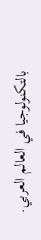بالتكنولوجيا في العالم العربي.